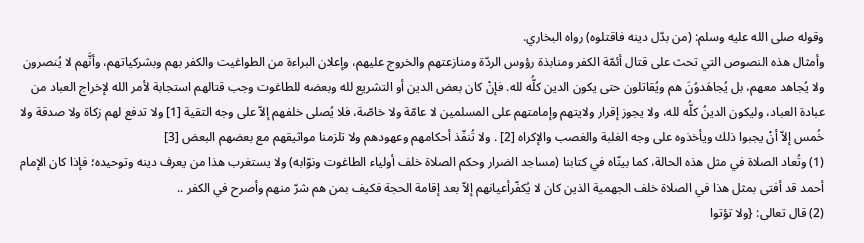وقوله صلى الله عليه وسلم: (من بدّل دينه فاقتلوه) رواه البخاري.
وأمثال هذه النصوص التي تحث على قتال أئمّة الكفر ومنابذة رؤوس الردّة ومنازعتهم والخروج عليهم، وإعلان البراءة من الطواغيت والكفر بهم وبشركياتهم، وأنَّهم لا يُنصرون ولا يُجاهد معهم، بل يُجاهَدوُنَ هم ويُقاتلون حتى يكون الدين كلُّه لله. فإنْ كان بعض الدين أو التشريع لله وبعضه للطاغوت وجب قتالهم استجابة لأمر الله لإخراج العباد من عبادة العباد، وليكون الدينُ كلُّه لله، ولا يجوز إقرار ولايتهم وإمامتهم على المسلمين لا عامّة ولا خاصّة، فلا يُصلى خلفهم إلاّ على وجه التقية [1] ولا تدفع لهم زكاة ولا صدقة ولا خُمس إلاّ أنْ يجبوا ذلك ويأخذوه على وجه الغلبة والغصب والإكراه [2] . ولا تُنفّذ أحكامهم وعهودهم ولا تلزمنا مواثيقهم مع بعضهم البعض [3]
(1) وتُعاد الصلاة في مثل هذه الحالة، كما بينّاه في كتابنا (مساجد الضرار وحكم الصلاة خلف أولياء الطاغوت ونوّابه) ولا يستغرب هذا من يعرف دينه وتوحيده؛ فإذا كان الإمام أحمد قد أفتى بمثل هذا في الصلاة خلف الجهمية الذين كان لا يُكفّرأعيانهم إلاّ بعد إقامة الحجة فكيف بمن هم شرّ منهم وأصرح في الكفر ..
(2) قال تعالى: {ولا تؤتوا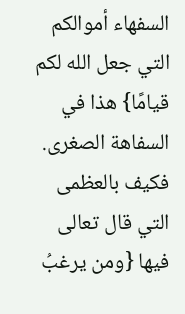السفهاء أموالكم التي جعل الله لكم قيامًا} هذا في السفاهة الصغرى. فكيف بالعظمى التي قال تعالى فيها {ومن يرغبُ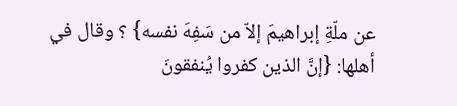عن ملّةِ إبراهيمَ إلاّ من سَفِهَ نفسه} ؟ وقال في أهلها: {إنَّ الذين كفروا يُنفقونَ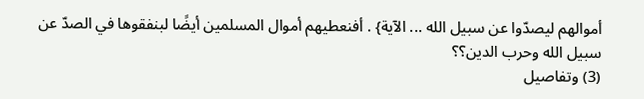أموالهم ليصدّوا عن سبيل الله ... الآية} . أفنعطيهم أموال المسلمين أيضًا لبنفقوها في الصدّ عن سبيل الله وحرب الدين؟؟
(3) وتفاصيل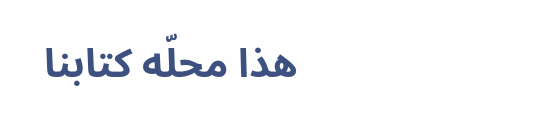هذا محلّه كتابنا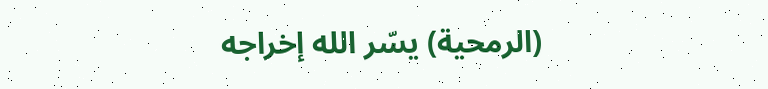(الرمحية) يسّر الله إخراجه